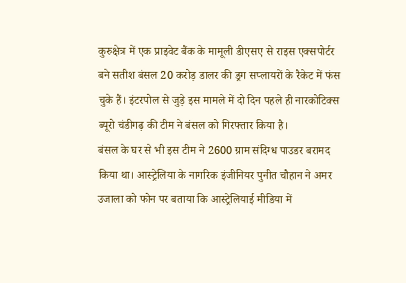कुरुक्षेत्र में एक प्राइवेट बैंक के मामूली डीएसए से राइस एक्सपोर्टर बने सतीश बंसल 20 करोड़ डालर की ड्रग सप्लायरों के रैकेट में फंस चुके हैं। इंटरपोल से जुड़े इस मामले में दो दिन पहले ही नारकोटिक्स ब्यूरो चंडीगढ़ की टीम ने बंसल को गिरफ्तार किया है।
बंसल के घर से भी इस टीम ने 2600 ग्राम संदिग्ध पाउडर बरामद किया था। आस्ट्रेलिया के नागरिक इंजीनियर पुनीत चौहान ने अमर उजाला को फोन पर बताया कि आस्ट्रेलियाई मीडिया में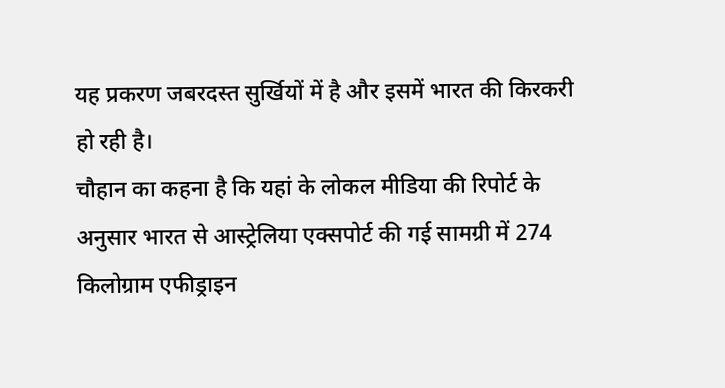यह प्रकरण जबरदस्त सुर्खियों में है और इसमें भारत की किरकरी हो रही है।
चौहान का कहना है कि यहां के लोकल मीडिया की रिपोर्ट के अनुसार भारत से आस्ट्रेलिया एक्सपोर्ट की गई सामग्री में 274 किलोग्राम एफीड्राइन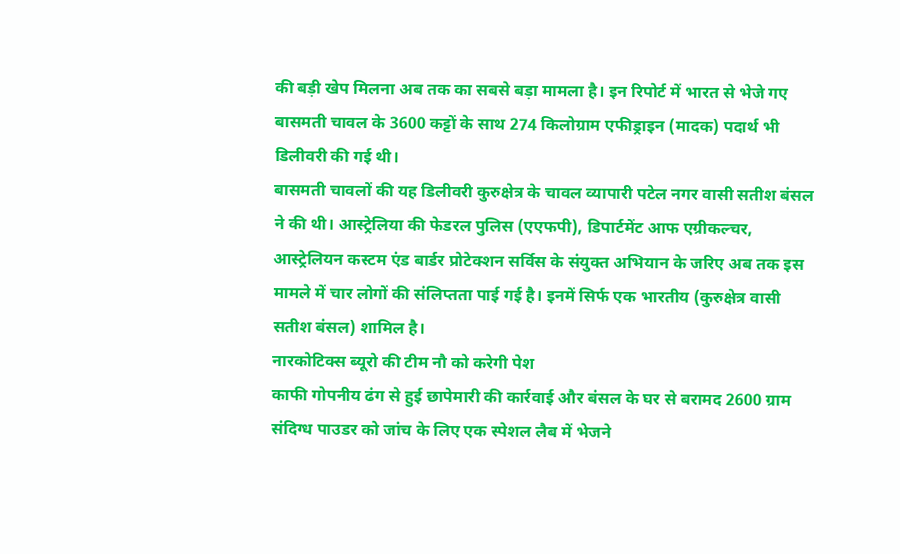की बड़ी खेप मिलना अब तक का सबसे बड़ा मामला है। इन रिपोर्ट में भारत से भेजे गए बासमती चावल के 3600 कट्टों के साथ 274 किलोग्राम एफीड्राइन (मादक) पदार्थ भी डिलीवरी की गई थी।
बासमती चावलों की यह डिलीवरी कुरुक्षेत्र के चावल व्यापारी पटेल नगर वासी सतीश बंसल ने की थी। आस्ट्रेलिया की फेडरल पुलिस (एएफपी), डिपार्टमेंट आफ एग्रीकल्चर, आस्ट्रेलियन कस्टम एंड बार्डर प्रोटेक्शन सर्विस के संयुक्त अभियान के जरिए अब तक इस मामले में चार लोगों की संलिप्तता पाई गई है। इनमें सिर्फ एक भारतीय (कुरुक्षेत्र वासी सतीश बंसल) शामिल है।
नारकोटिक्स ब्यूरो की टीम नौ को करेगी पेश
काफी गोपनीय ढंग से हुई छापेमारी की कार्रवाई और बंसल के घर से बरामद 2600 ग्राम संदिग्ध पाउडर को जांच के लिए एक स्पेशल लैब में भेजने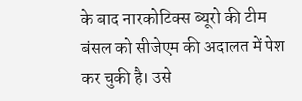के बाद नारकोटिक्स ब्यूरो की टीम बंसल को सीजेएम की अदालत में पेश कर चुकी है। उसे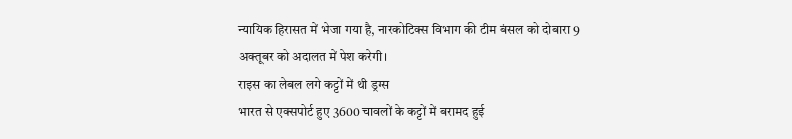न्यायिक हिरासत में भेजा गया है, नारकोटिक्स विभाग की टीम बंसल को दोबारा 9 अक्तूबर को अदालत में पेश करेगी।
राइस का लेबल लगे कट्टों में थी ड्रग्स
भारत से एक्सपोर्ट हुए 3600 चावलों के कट्टों में बरामद हुई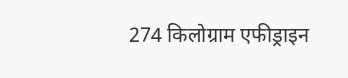274 किलोग्राम एफीड्राइन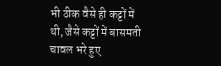भी ठीक वैसे ही कट्टों में थी, जैसे कट्टों में बासमती चावल भरे हुए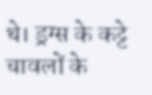थे। ड्रग्स के कट्टे चावलों के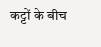कट्टों के बीच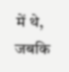में थे, जबकि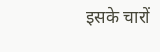इसके चारों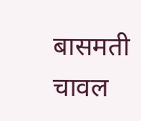बासमती चावल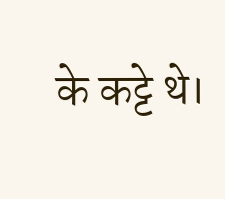के कट्टे थे।